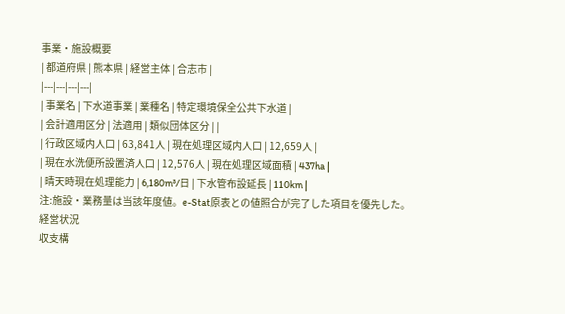事業・施設概要
| 都道府県 | 熊本県 | 経営主体 | 合志市 |
|---|---|---|---|
| 事業名 | 下水道事業 | 業種名 | 特定環境保全公共下水道 |
| 会計適用区分 | 法適用 | 類似団体区分 | |
| 行政区域内人口 | 63,841人 | 現在処理区域内人口 | 12,659人 |
| 現在水洗便所設置済人口 | 12,576人 | 現在処理区域面積 | 437ha |
| 晴天時現在処理能力 | 6,180m³/日 | 下水管布設延長 | 110km |
注:施設・業務量は当該年度値。e-Stat原表との値照合が完了した項目を優先した。
経営状況
収支構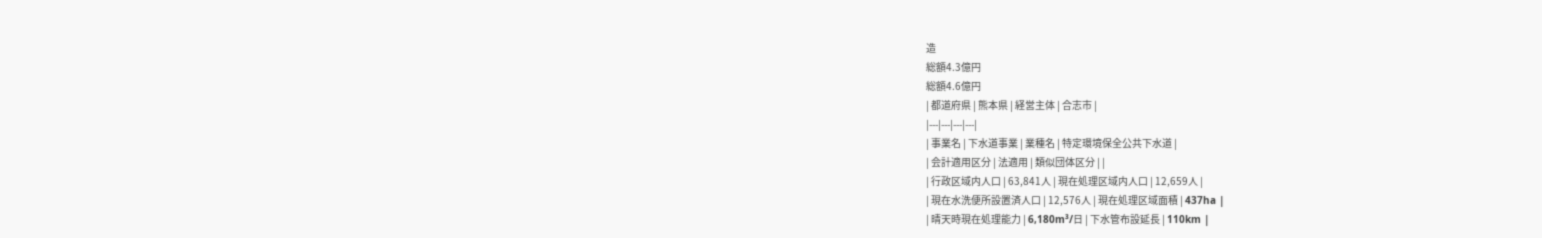造
総額4.3億円
総額4.6億円
| 都道府県 | 熊本県 | 経営主体 | 合志市 |
|---|---|---|---|
| 事業名 | 下水道事業 | 業種名 | 特定環境保全公共下水道 |
| 会計適用区分 | 法適用 | 類似団体区分 | |
| 行政区域内人口 | 63,841人 | 現在処理区域内人口 | 12,659人 |
| 現在水洗便所設置済人口 | 12,576人 | 現在処理区域面積 | 437ha |
| 晴天時現在処理能力 | 6,180m³/日 | 下水管布設延長 | 110km |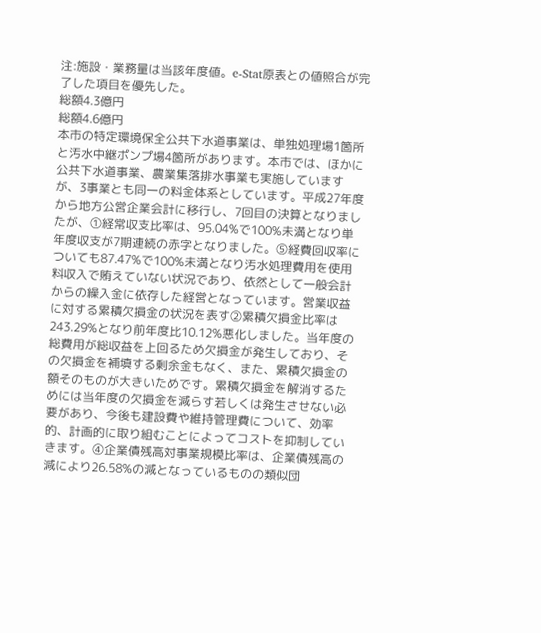注:施設・業務量は当該年度値。e-Stat原表との値照合が完了した項目を優先した。
総額4.3億円
総額4.6億円
本市の特定環境保全公共下水道事業は、単独処理場1箇所と汚水中継ポンプ場4箇所があります。本市では、ほかに公共下水道事業、農業集落排水事業も実施していますが、3事業とも同一の料金体系としています。平成27年度から地方公営企業会計に移行し、7回目の決算となりましたが、①経常収支比率は、95.04%で100%未満となり単年度収支が7期連続の赤字となりました。⑤経費回収率についても87.47%で100%未満となり汚水処理費用を使用料収入で賄えていない状況であり、依然として一般会計からの繰入金に依存した経営となっています。営業収益に対する累積欠損金の状況を表す②累積欠損金比率は243.29%となり前年度比10.12%悪化しました。当年度の総費用が総収益を上回るため欠損金が発生しており、その欠損金を補填する剰余金もなく、また、累積欠損金の額そのものが大きいためです。累積欠損金を解消するためには当年度の欠損金を減らす若しくは発生させない必要があり、今後も建設費や維持管理費について、効率的、計画的に取り組むことによってコストを抑制していきます。④企業債残高対事業規模比率は、企業債残高の減により26.58%の減となっているものの類似団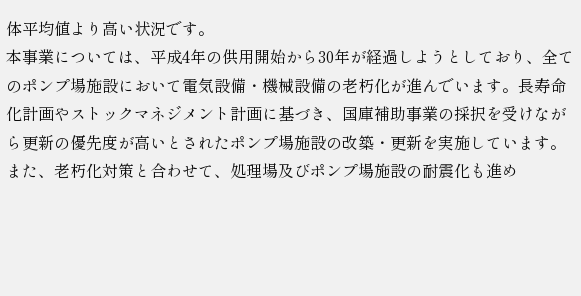体平均値より高い状況です。
本事業については、平成4年の供用開始から30年が経過しようとしており、全てのポンプ場施設において電気設備・機械設備の老朽化が進んでいます。長寿命化計画やストックマネジメント計画に基づき、国庫補助事業の採択を受けながら更新の優先度が高いとされたポンプ場施設の改築・更新を実施しています。また、老朽化対策と合わせて、処理場及びポンプ場施設の耐震化も進め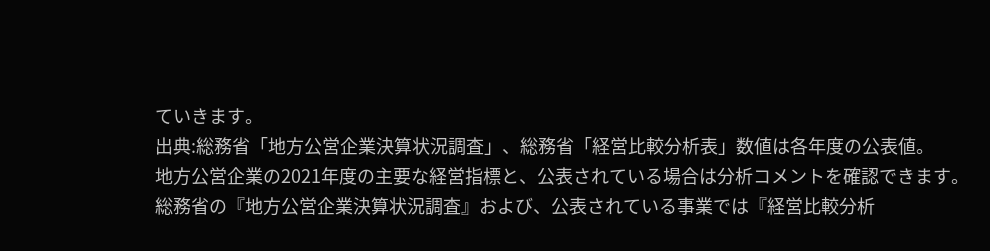ていきます。
出典:総務省「地方公営企業決算状況調査」、総務省「経営比較分析表」数値は各年度の公表値。
地方公営企業の2021年度の主要な経営指標と、公表されている場合は分析コメントを確認できます。
総務省の『地方公営企業決算状況調査』および、公表されている事業では『経営比較分析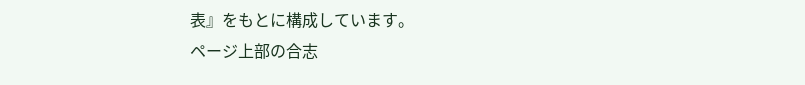表』をもとに構成しています。
ページ上部の合志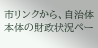市リンクから、自治体本体の財政状況ペー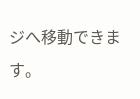ジへ移動できます。